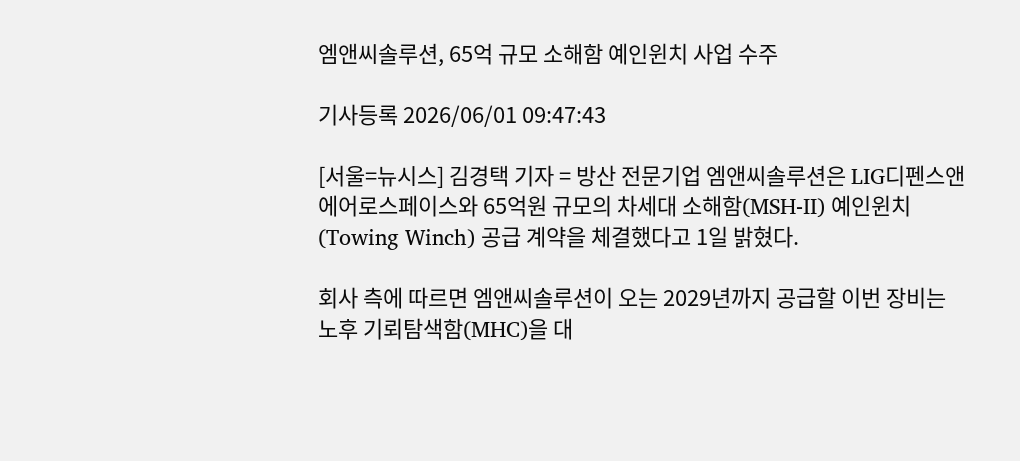엠앤씨솔루션, 65억 규모 소해함 예인윈치 사업 수주

기사등록 2026/06/01 09:47:43

[서울=뉴시스] 김경택 기자 = 방산 전문기업 엠앤씨솔루션은 LIG디펜스앤에어로스페이스와 65억원 규모의 차세대 소해함(MSH-II) 예인윈치 (Towing Winch) 공급 계약을 체결했다고 1일 밝혔다.

회사 측에 따르면 엠앤씨솔루션이 오는 2029년까지 공급할 이번 장비는 노후 기뢰탐색함(MHC)을 대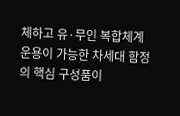체하고 유·무인 복합체계 운용이 가능한 차세대 함정의 핵심 구성품이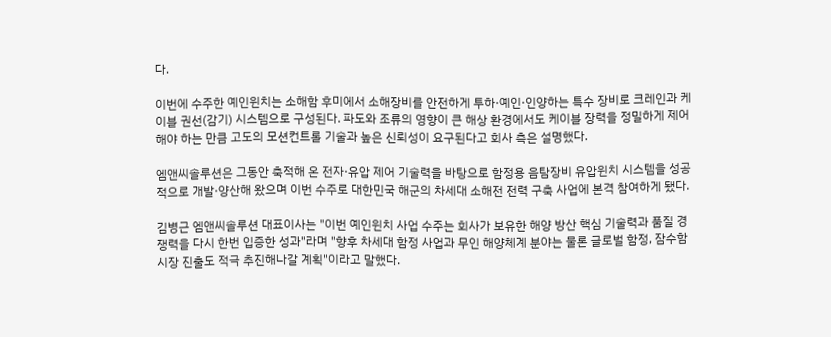다.

이번에 수주한 예인윈치는 소해함 후미에서 소해장비를 안전하게 투하·예인·인양하는 특수 장비로 크레인과 케이블 권선(감기) 시스템으로 구성된다. 파도와 조류의 영향이 큰 해상 환경에서도 케이블 장력을 정밀하게 제어해야 하는 만큼 고도의 모션컨트롤 기술과 높은 신뢰성이 요구된다고 회사 측은 설명했다.

엠앤씨솔루션은 그동안 축적해 온 전자·유압 제어 기술력을 바탕으로 함정용 음탐장비 유압윈치 시스템을 성공적으로 개발·양산해 왔으며 이번 수주로 대한민국 해군의 차세대 소해전 전력 구축 사업에 본격 참여하게 됐다.

김병근 엠앤씨솔루션 대표이사는 "이번 예인윈치 사업 수주는 회사가 보유한 해양 방산 핵심 기술력과 품질 경쟁력을 다시 한번 입증한 성과"라며 "향후 차세대 함정 사업과 무인 해양체계 분야는 물론 글로벌 함정, 잠수함 시장 진출도 적극 추진해나갈 계획"이라고 말했다.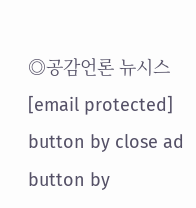◎공감언론 뉴시스 [email protected]
button by close ad
button by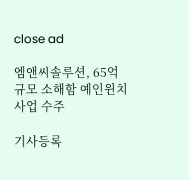close ad

엠앤씨솔루션, 65억 규모 소해함 예인윈치 사업 수주

기사등록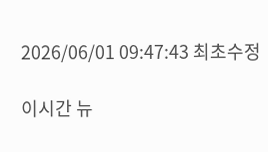2026/06/01 09:47:43 최초수정

이시간 뉴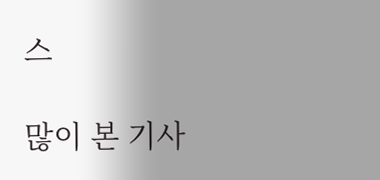스

많이 본 기사